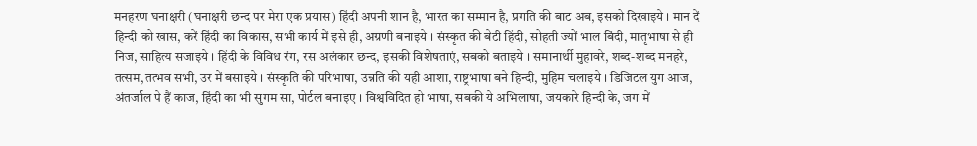मनहरण घनाक्षरी (घनाक्षरी छन्द पर मेरा एक प्रयास) हिंदी अपनी शान है, भारत का सम्मान है, प्रगति की बाट अब, इसको दिखाइये । मान दें हिन्दी को खास, करें हिंदी का विकास, सभी कार्य में इसे ही, अग्रणी बनाइये । संस्कृत की बेटी हिंदी, सोहती ज्यों भाल बिंदी, मातृभाषा से ही निज, साहित्य सजाइये । हिंदी के विविध रंग, रस अलंकार छन्द, इसकी विशेषताएं, सबको बताइये । समानार्थी मुहावरे, शब्द-शब्द मनहरे, तत्सम,तत्भव सभी, उर में बसाइये । संस्कृति की परिभाषा, उन्नति की यही आशा, राष्ट्रभाषा बने हिन्दी, मुहिम चलाइये । डिजिटल युग आज, अंतर्जाल पे हैं काज, हिंदी का भी सुगम सा, पोर्टल बनाइए । विश्वविदित हो भाषा, सबकी ये अभिलाषा, जयकारे हिन्दी के, जग में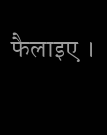फैलाइए ।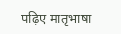पढ़िए मातृभाषा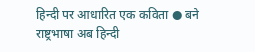हिन्दी पर आधारित एक कविता ● बने राष्ट्रभाषा अब हिन्दी